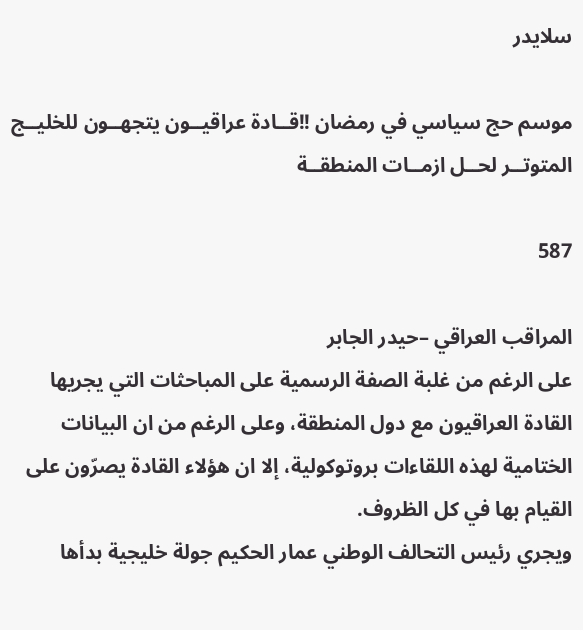سلايدر

موسم حج سياسي في رمضان !!قــادة عراقيــون يتجهــون للخليــج المتوتــر لحــل ازمــات المنطقــة

587

المراقب العراقي –حيدر الجابر
على الرغم من غلبة الصفة الرسمية على المباحثات التي يجريها القادة العراقيون مع دول المنطقة، وعلى الرغم من ان البيانات الختامية لهذه اللقاءات بروتوكولية، إلا ان هؤلاء القادة يصرّون على القيام بها في كل الظروف.
ويجري رئيس التحالف الوطني عمار الحكيم جولة خليجية بدأها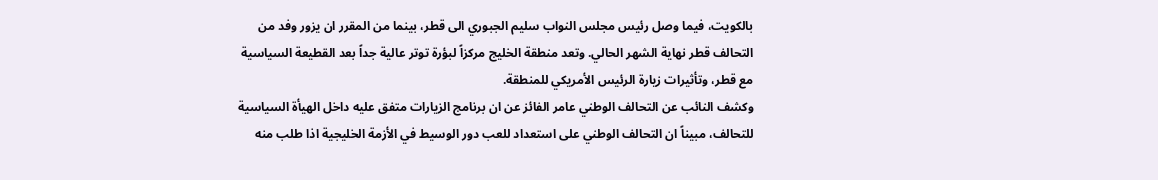بالكويت، فيما وصل رئيس مجلس النواب سليم الجبوري الى قطر، بينما من المقرر ان يزور وفد من التحالف قطر نهاية الشهر الحالي. وتعد منطقة الخليج مركزاً لبؤرة توتر عالية جداً بعد القطيعة السياسية مع قطر، وتأثيرات زيارة الرئيس الأمريكي للمنطقة.
وكشف النائب عن التحالف الوطني عامر الفائز عن ان برنامج الزيارات متفق عليه داخل الهيأة السياسية للتحالف، مبيناً ان التحالف الوطني على استعداد للعب دور الوسيط في الأزمة الخليجية اذا طلب منه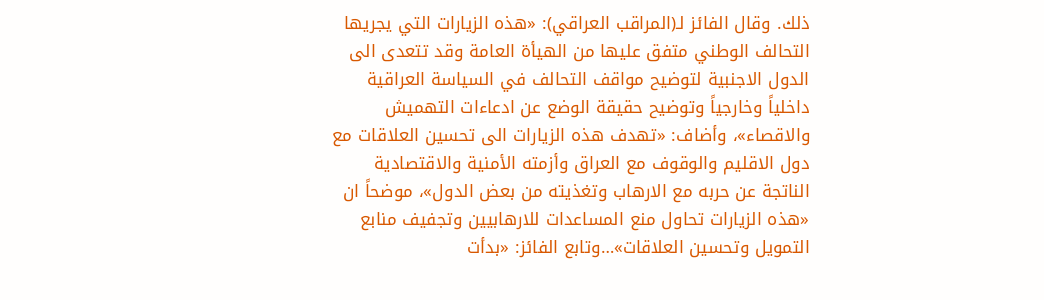ذلك. وقال الفائز لـ(المراقب العراقي): «هذه الزيارات التي يجريها التحالف الوطني متفق عليها من الهيأة العامة وقد تتعدى الى الدول الاجنبية لتوضيح مواقف التحالف في السياسة العراقية داخلياً وخارجياً وتوضيح حقيقة الوضع عن ادعاءات التهميش والاقصاء»، وأضاف: «تهدف هذه الزيارات الى تحسين العلاقات مع دول الاقليم والوقوف مع العراق وأزمته الأمنية والاقتصادية الناتجة عن حربه مع الارهاب وتغذيته من بعض الدول»، موضحاً ان «هذه الزيارات تحاول منع المساعدات للارهابيين وتجفيف منابع التمويل وتحسين العلاقات»…وتابع الفائز: «بدأت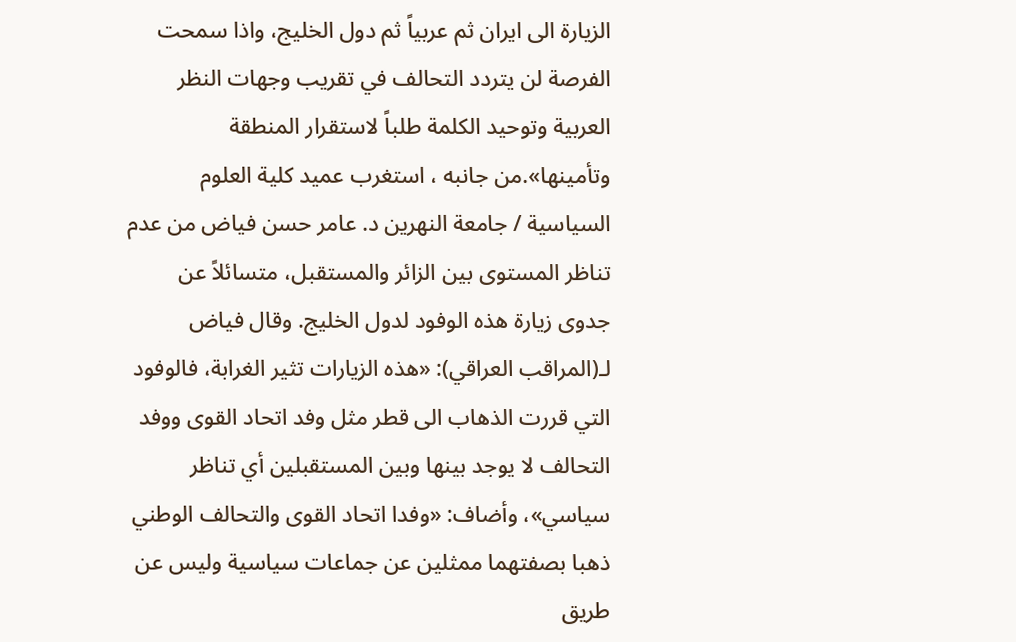الزيارة الى ايران ثم عربياً ثم دول الخليج، واذا سمحت الفرصة لن يتردد التحالف في تقريب وجهات النظر العربية وتوحيد الكلمة طلباً لاستقرار المنطقة وتأمينها».من جانبه ، استغرب عميد كلية العلوم السياسية / جامعة النهرين د. عامر حسن فياض من عدم تناظر المستوى بين الزائر والمستقبل، متسائلاً عن جدوى زيارة هذه الوفود لدول الخليج. وقال فياض لـ(المراقب العراقي): «هذه الزيارات تثير الغرابة، فالوفود التي قررت الذهاب الى قطر مثل وفد اتحاد القوى ووفد التحالف لا يوجد بينها وبين المستقبلين أي تناظر سياسي»، وأضاف: «وفدا اتحاد القوى والتحالف الوطني ذهبا بصفتهما ممثلين عن جماعات سياسية وليس عن طريق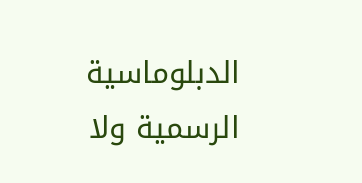الدبلوماسية الرسمية ولا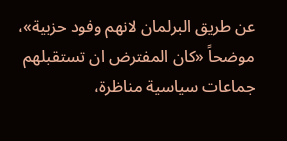عن طريق البرلمان لانهم وفود حزبية»، موضحاً «كان المفترض ان تستقبلهم جماعات سياسية مناظرة،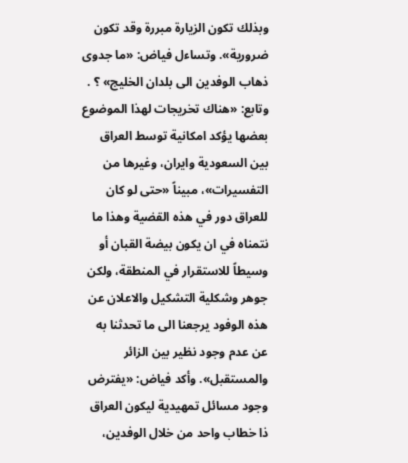وبذلك تكون الزيارة مبررة وقد تكون ضرورية». وتساءل فياض: «ما جدوى ذهاب الوفدين الى بلدان الخليج» ؟ . وتابع: «هناك تخريجات لهذا الموضوع بعضها يؤكد امكانية توسط العراق بين السعودية وايران، وغيرها من التفسيرات»، مبيناً «حتى لو كان للعراق دور في هذه القضية وهذا ما نتمناه في ان يكون بيضة القبان أو وسيطاً للاستقرار في المنطقة، ولكن جوهر وشكلية التشكيل والاعلان عن هذه الوفود يرجعنا الى ما تحدثنا به عن عدم وجود نظير بين الزائر والمستقبل». وأكد فياض: «يفترض وجود مسائل تمهيدية ليكون العراق ذا خطاب واحد من خلال الوفدين،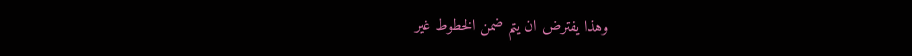وهذا يفترض ان يتم ضمن الخطوط غير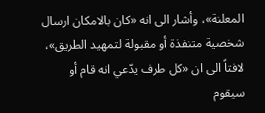المعلنة»، وأشار الى انه «كان بالامكان ارسال شخصية متنفذة أو مقبولة لتمهيد الطريق»، لافتاً الى ان «كل طرف يدّعي انه قام أو سيقوم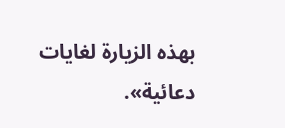بهذه الزيارة لغايات دعائية».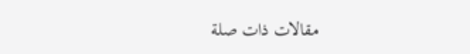مقالات ذات صلة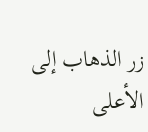زر الذهاب إلى الأعلى